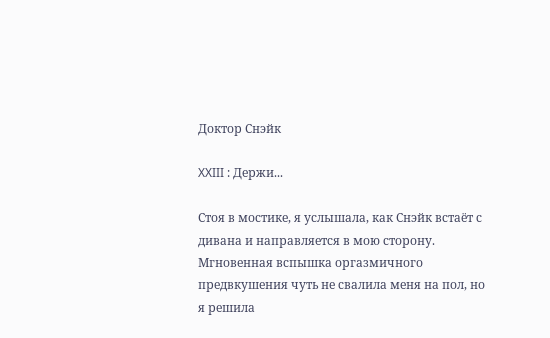Доктор Снэйк

XXIII : Держи...

Стоя в мостике, я услышала, как Снэйк встаёт с дивана и направляется в мою сторону. Мгновенная вспышка оргазмичного предвкушения чуть не свалила меня на пол, но я решила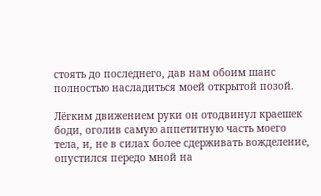стоять до последнего, дав нам обоим шанс полностью насладиться моей открытой позой.

Лёгким движением руки он отодвинул краешек боди, оголив самую аппетитную часть моего тела, и, не в силах более сдерживать вожделение, опустился передо мной на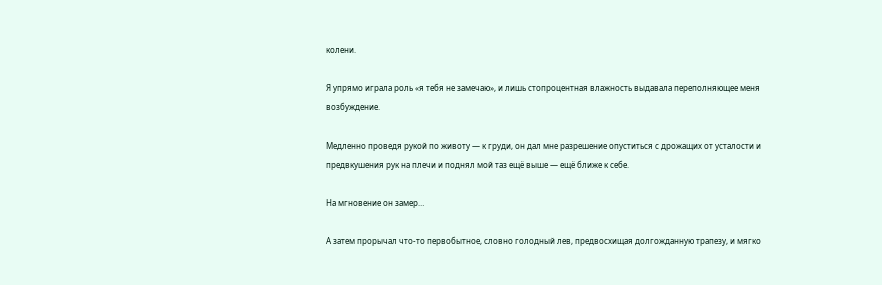колени.

Я упрямо играла роль «я тебя не замечаю», и лишь стопроцентная влажность выдавала переполняющее меня возбуждение.

Медленно проведя рукой по животу — к груди, он дал мне разрешение опуститься с дрожащих от усталости и предвкушения рук на плечи и поднял мой таз ещё выше — ещё ближе к себе.

На мгновение он замер…

А затем прорычал что-то первобытное, словно голодный лев, предвосхищая долгожданную трапезу, и мягко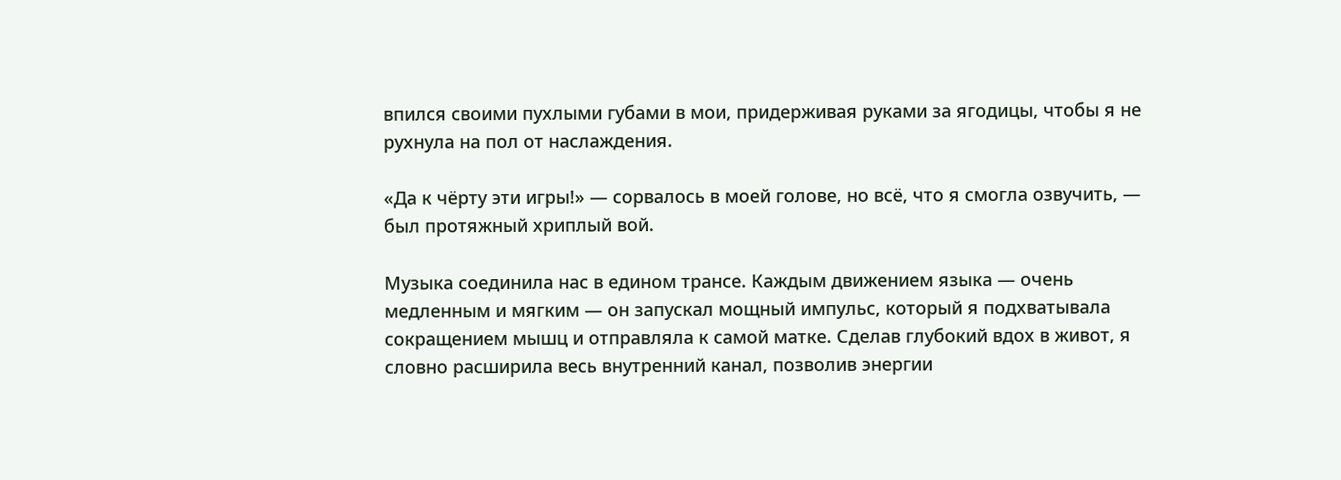впился своими пухлыми губами в мои, придерживая руками за ягодицы, чтобы я не рухнула на пол от наслаждения.

«Да к чёрту эти игры!» — сорвалось в моей голове, но всё, что я смогла озвучить, — был протяжный хриплый вой.

Музыка соединила нас в едином трансе. Каждым движением языка — очень медленным и мягким — он запускал мощный импульс, который я подхватывала сокращением мышц и отправляла к самой матке. Сделав глубокий вдох в живот, я словно расширила весь внутренний канал, позволив энергии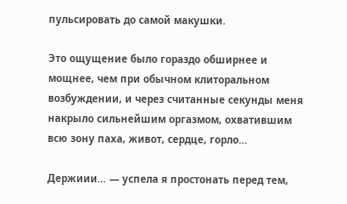пульсировать до самой макушки.

Это ощущение было гораздо обширнее и мощнее, чем при обычном клиторальном возбуждении, и через считанные секунды меня накрыло сильнейшим оргазмом, охватившим всю зону паха, живот, сердце, горло…

Держиии… — успела я простонать перед тем,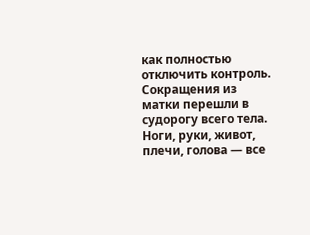как полностью отключить контроль. Сокращения из матки перешли в судорогу всего тела. Ноги, руки, живот, плечи, голова — все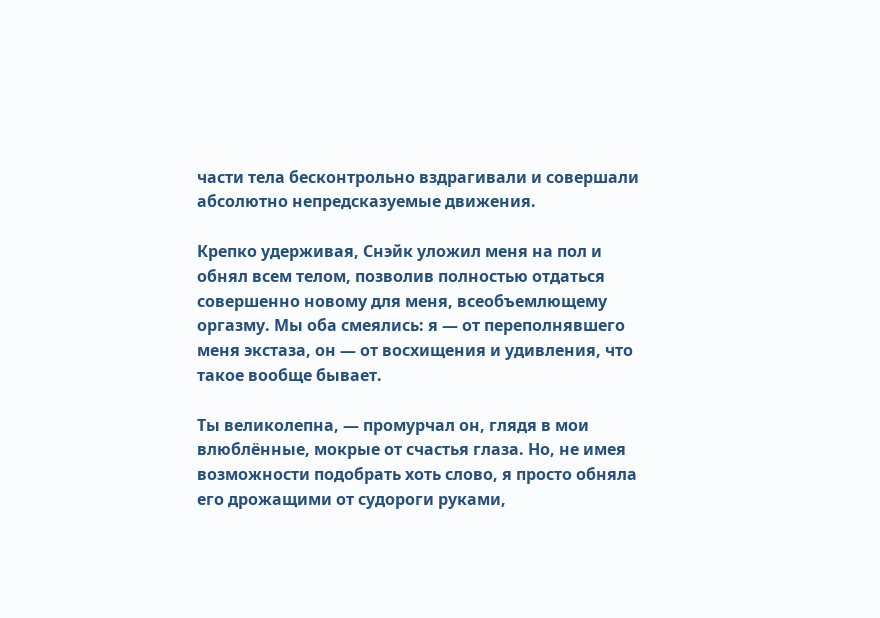части тела бесконтрольно вздрагивали и совершали абсолютно непредсказуемые движения.

Крепко удерживая, Снэйк уложил меня на пол и обнял всем телом, позволив полностью отдаться совершенно новому для меня, всеобъемлющему оргазму. Мы оба смеялись: я — от переполнявшего меня экстаза, он — от восхищения и удивления, что такое вообще бывает.

Ты великолепна, — промурчал он, глядя в мои влюблённые, мокрые от счастья глаза. Но, не имея возможности подобрать хоть слово, я просто обняла его дрожащими от судороги руками,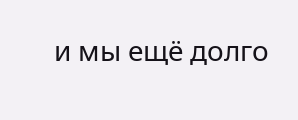и мы ещё долго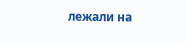лежали на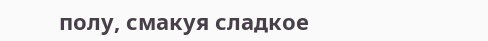полу, смакуя сладкое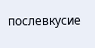послевкусие